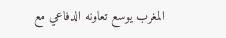المغرب يوسع تعاونه الدفاعي مع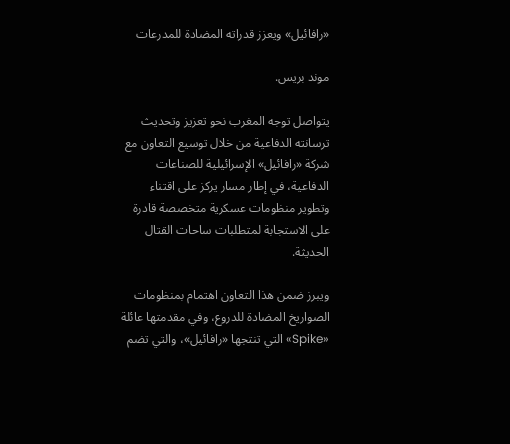«رافائيل» ويعزز قدراته المضادة للمدرعات

موند بريس.

يتواصل توجه المغرب نحو تعزيز وتحديث ترسانته الدفاعية من خلال توسيع التعاون مع شركة «رافائيل» الإسرائيلية للصناعات الدفاعية، في إطار مسار يركز على اقتناء وتطوير منظومات عسكرية متخصصة قادرة على الاستجابة لمتطلبات ساحات القتال الحديثة.

ويبرز ضمن هذا التعاون اهتمام بمنظومات الصواريخ المضادة للدروع، وفي مقدمتها عائلة «Spike» التي تنتجها «رافائيل»، والتي تضم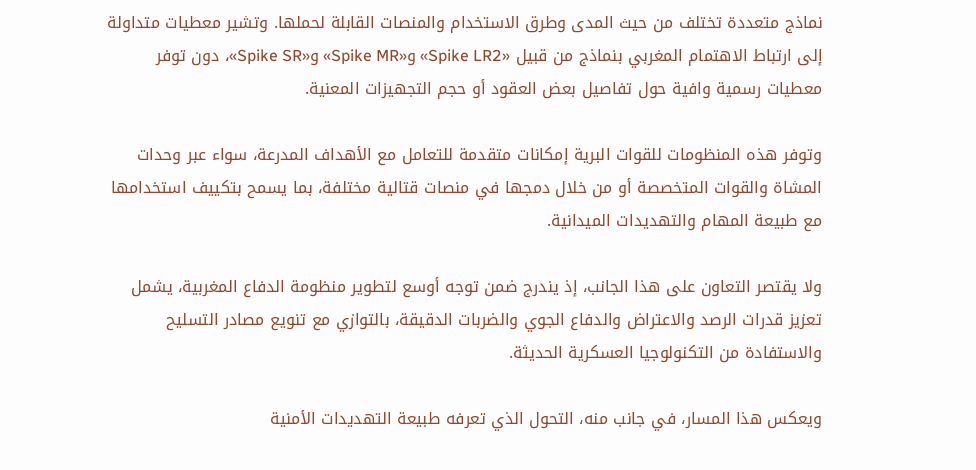نماذج متعددة تختلف من حيث المدى وطرق الاستخدام والمنصات القابلة لحملها. وتشير معطيات متداولة إلى ارتباط الاهتمام المغربي بنماذج من قبيل «Spike LR2» و«Spike MR» و«Spike SR»، دون توفر معطيات رسمية وافية حول تفاصيل بعض العقود أو حجم التجهيزات المعنية.

وتوفر هذه المنظومات للقوات البرية إمكانات متقدمة للتعامل مع الأهداف المدرعة، سواء عبر وحدات المشاة والقوات المتخصصة أو من خلال دمجها في منصات قتالية مختلفة، بما يسمح بتكييف استخدامها مع طبيعة المهام والتهديدات الميدانية.

ولا يقتصر التعاون على هذا الجانب، إذ يندرج ضمن توجه أوسع لتطوير منظومة الدفاع المغربية، يشمل تعزيز قدرات الرصد والاعتراض والدفاع الجوي والضربات الدقيقة، بالتوازي مع تنويع مصادر التسليح والاستفادة من التكنولوجيا العسكرية الحديثة.

ويعكس هذا المسار، في جانب منه، التحول الذي تعرفه طبيعة التهديدات الأمنية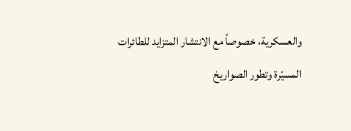والعسكرية، خصوصاً مع الانتشار المتزايد للطائرات المسيّرة وتطور الصواريخ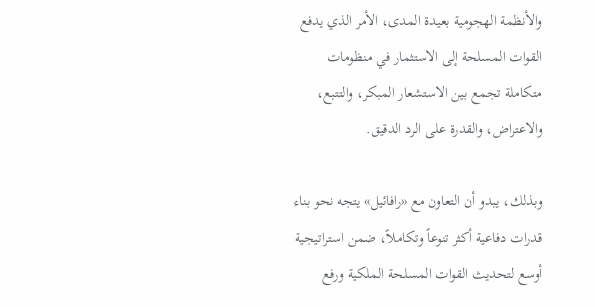والأنظمة الهجومية بعيدة المدى، الأمر الذي يدفع القوات المسلحة إلى الاستثمار في منظومات متكاملة تجمع بين الاستشعار المبكر، والتتبع، والاعتراض، والقدرة على الرد الدقيق.

وبذلك، يبدو أن التعاون مع «رافائيل» يتجه نحو بناء قدرات دفاعية أكثر تنوعاً وتكاملاً، ضمن استراتيجية أوسع لتحديث القوات المسلحة الملكية ورفع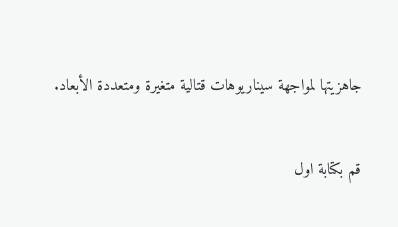جاهزيتها لمواجهة سيناريوهات قتالية متغيرة ومتعددة الأبعاد.

قم بكتابة اول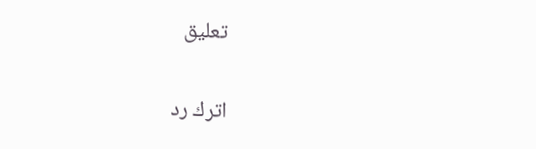تعليق

اترك رد